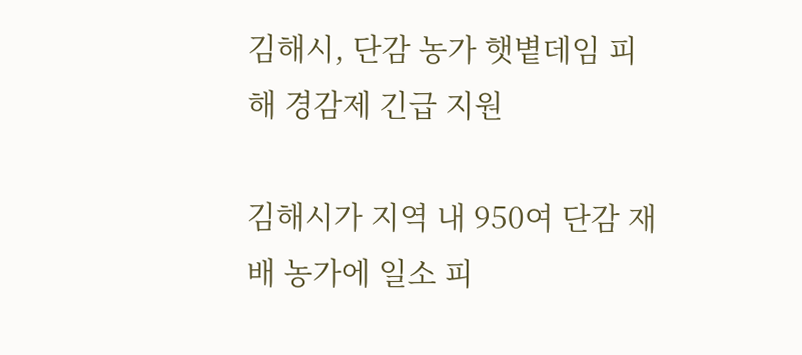김해시, 단감 농가 햇볕데임 피해 경감제 긴급 지원

김해시가 지역 내 950여 단감 재배 농가에 일소 피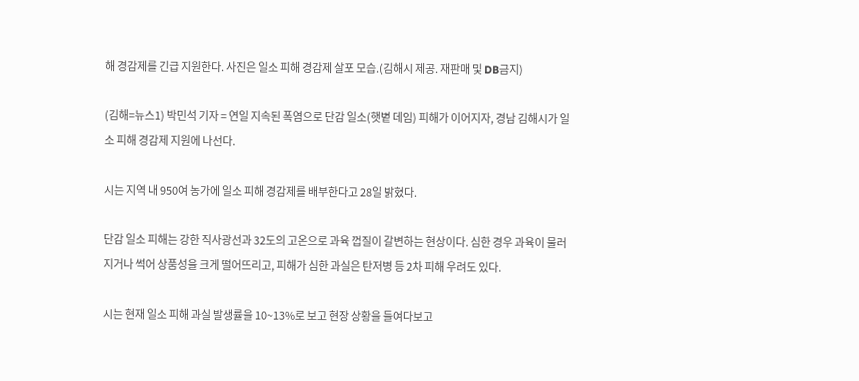해 경감제를 긴급 지원한다. 사진은 일소 피해 경감제 살포 모습.(김해시 제공. 재판매 및 DB금지)

(김해=뉴스1) 박민석 기자 = 연일 지속된 폭염으로 단감 일소(햇볕 데임) 피해가 이어지자, 경남 김해시가 일소 피해 경감제 지원에 나선다.

시는 지역 내 950여 농가에 일소 피해 경감제를 배부한다고 28일 밝혔다.

단감 일소 피해는 강한 직사광선과 32도의 고온으로 과육 껍질이 갈변하는 현상이다. 심한 경우 과육이 물러지거나 썩어 상품성을 크게 떨어뜨리고, 피해가 심한 과실은 탄저병 등 2차 피해 우려도 있다.

시는 현재 일소 피해 과실 발생률을 10~13%로 보고 현장 상황을 들여다보고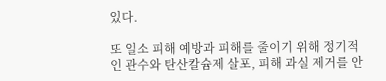있다.

또 일소 피해 예방과 피해를 줄이기 위해 정기적인 관수와 탄산칼슘제 살포, 피해 과실 제거를 안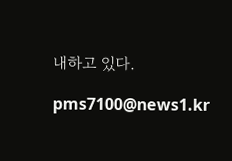내하고 있다.

pms7100@news1.kr